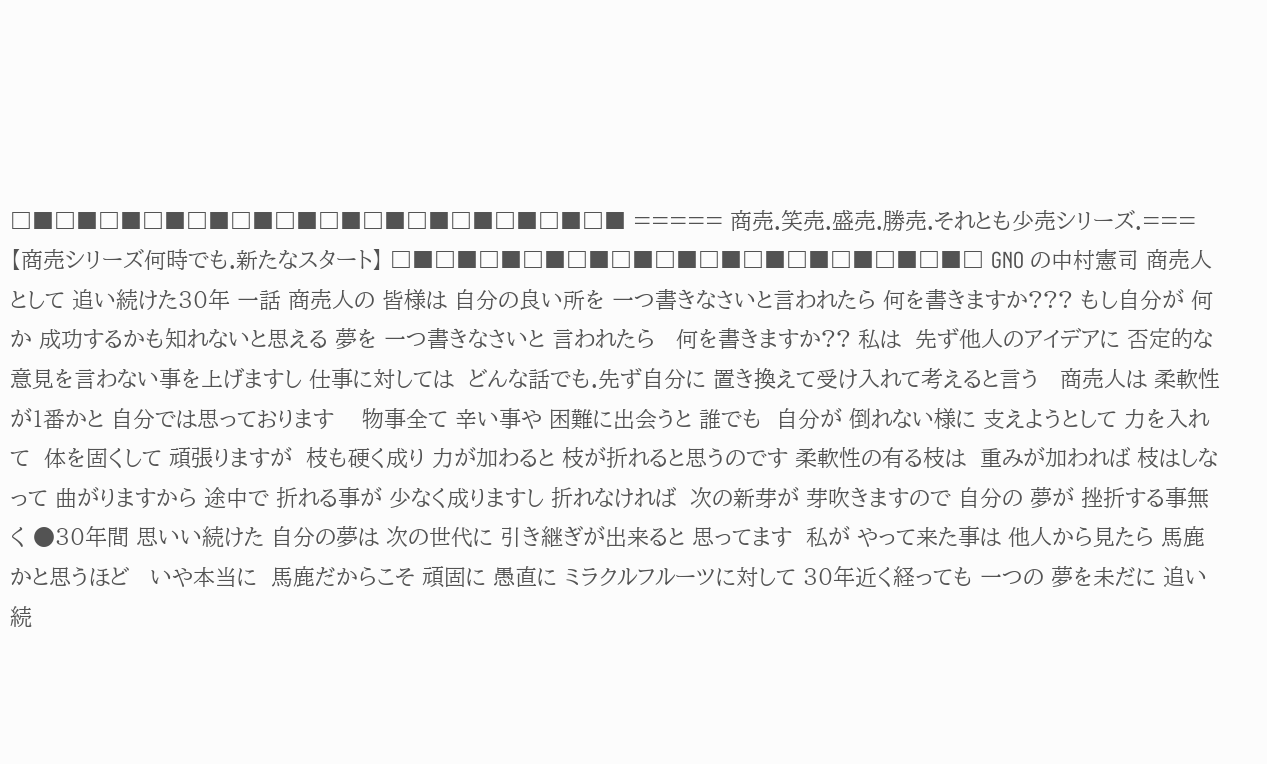□■□■□■□■□■□■□■□■□■□■□■□■□■□■ ===== 商売.笑売.盛売.勝売.それとも少売シリーズ.=== 【商売シリーズ何時でも.新たなスタート】 □■□■□■□■□■□■□■□■□■□■□■□■□■□ GNO の中村憲司 商売人として 追い続けた30年 一話 商売人の 皆様は 自分の良い所を 一つ書きなさいと言われたら 何を書きますか??? もし自分が 何か 成功するかも知れないと思える 夢を 一つ書きなさいと 言われたら   何を書きますか?? 私は  先ず他人のアイデアに 否定的な 意見を言わない事を上げますし 仕事に対しては  どんな話でも.先ず自分に 置き換えて受け入れて考えると言う   商売人は 柔軟性が1番かと 自分では思っております    物事全て 辛い事や 困難に出会うと 誰でも  自分が 倒れない様に 支えようとして 力を入れて  体を固くして 頑張りますが  枝も硬く成り 力が加わると 枝が折れると思うのです 柔軟性の有る枝は  重みが加われば 枝はしなって 曲がりますから 途中で 折れる事が 少なく成りますし 折れなければ  次の新芽が 芽吹きますので 自分の 夢が 挫折する事無く ●30年間 思いい続けた 自分の夢は 次の世代に 引き継ぎが出来ると 思ってます  私が やって来た事は 他人から見たら 馬鹿かと思うほど   いや本当に  馬鹿だからこそ 頑固に 愚直に ミラクルフルーツに対して 30年近く経っても 一つの 夢を未だに 追い続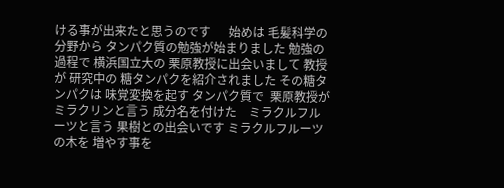ける事が出来たと思うのです      始めは 毛髪科学の分野から タンパク質の勉強が始まりました 勉強の過程で 横浜国立大の 栗原教授に出会いまして 教授が 研究中の 糖タンパクを紹介されました その糖タンパクは 味覚変換を起す タンパク質で  栗原教授が ミラクリンと言う 成分名を付けた    ミラクルフルーツと言う 果樹との出会いです ミラクルフルーツの木を 増やす事を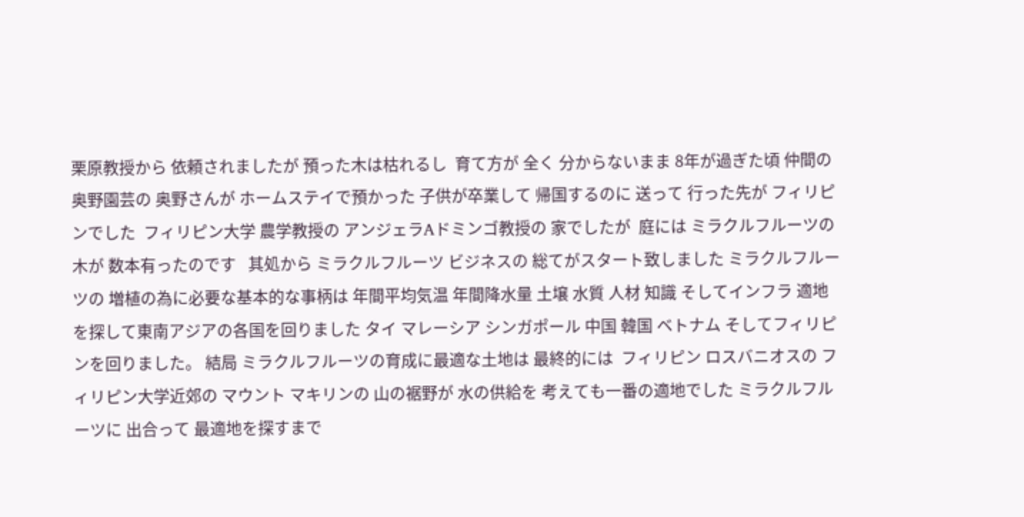栗原教授から 依頼されましたが 預った木は枯れるし  育て方が 全く 分からないまま 8年が過ぎた頃 仲間の 奥野園芸の 奥野さんが ホームステイで預かった 子供が卒業して 帰国するのに 送って 行った先が フィリピンでした  フィリピン大学 農学教授の アンジェラAドミンゴ教授の 家でしたが  庭には ミラクルフルーツの木が 数本有ったのです   其処から ミラクルフルーツ ビジネスの 総てがスタート致しました ミラクルフルーツの 増植の為に必要な基本的な事柄は 年間平均気温 年間降水量 土壌 水質 人材 知識 そしてインフラ 適地を探して東南アジアの各国を回りました タイ マレーシア シンガポール 中国 韓国 ベトナム そしてフィリピンを回りました。 結局 ミラクルフルーツの育成に最適な土地は 最終的には  フィリピン ロスバニオスの フィリピン大学近郊の マウント マキリンの 山の裾野が 水の供給を 考えても一番の適地でした ミラクルフルーツに 出合って 最適地を探すまで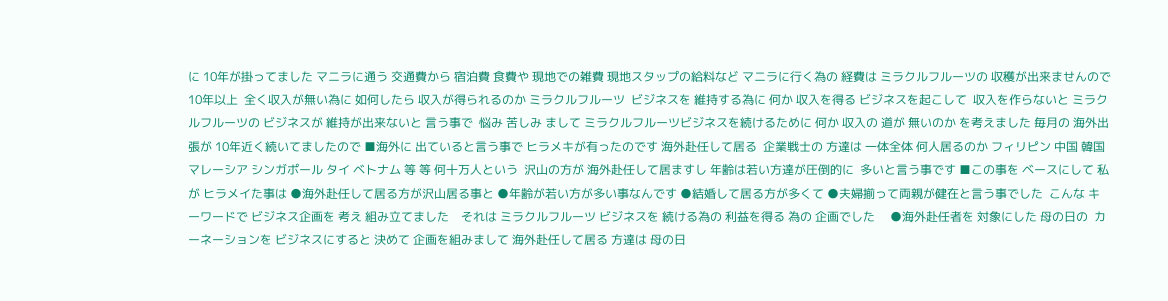に 10年が掛ってました マニラに通う 交通費から 宿泊費 食費や 現地での雑費 現地スタップの給料など マニラに行く為の 経費は ミラクルフルーツの 収穫が出来ませんので  10年以上  全く収入が無い為に 如何したら 収入が得られるのか ミラクルフルーツ  ビジネスを 維持する為に 何か 収入を得る ビジネスを起こして  収入を作らないと ミラクルフルーツの ビジネスが 維持が出来ないと 言う事で  悩み 苦しみ まして ミラクルフルーツビジネスを続けるために 何か 収入の 道が 無いのか を考えました 毎月の 海外出張が 10年近く続いてましたので ■海外に 出ていると言う事で ヒラメキが有ったのです 海外赴任して居る  企業戦士の 方達は 一体全体 何人居るのか フィリピン 中国 韓国 マレーシア シンガポール タイ ベトナム 等 等 何十万人という  沢山の方が 海外赴任して居ますし 年齢は若い方達が圧倒的に  多いと言う事です ■この事を ベースにして 私が ヒラメイた事は ●海外赴任して居る方が沢山居る事と ●年齢が若い方が多い事なんです ●結婚して居る方が多くて ●夫婦揃って両親が健在と言う事でした  こんな キーワードで ビジネス企画を 考え 組み立てました    それは ミラクルフルーツ ビジネスを 続ける為の 利益を得る 為の 企画でした     ●海外赴任者を 対象にした 母の日の  カーネーションを ビジネスにすると 決めて 企画を組みまして 海外赴任して居る 方達は 母の日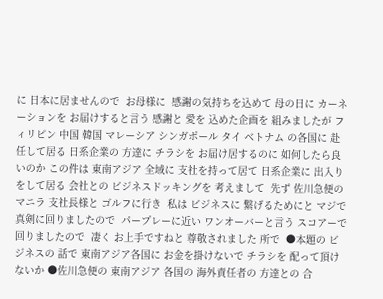に 日本に居ませんので  お母様に  感謝の気持ちを込めて 母の日に カーネーションを お届けすると言う 感謝と 愛を 込めた企画を 組みましたが フィリピン 中国 韓国 マレーシア シンガポール タイ ベトナム の各国に 赴任して居る 日系企業の 方達に チラシを お届け居するのに 如何したら良いのか この件は 東南アジア 全域に 支社を持って居て 日系企業に 出入りをして居る 会社との ビジネスドッキングを 考えまして  先ず 佐川急便のマニラ 支社長様と ゴルフに行き  私は ビジネスに 繋げるためにと マジで 真剣に回りましたので  パープレーに近い ワンオーバーと言う スコアーで 回りましたので  凄く お上手ですねと 尊敬されました 所で  ●本題の ビジネスの 話で 東南アジア各国に お金を掛けないで チラシを 配って頂けないか ●佐川急便の 東南アジア 各国の 海外責任者の 方達との 合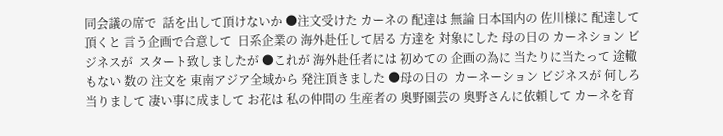同会議の席で  話を出して頂けないか ●注文受けた カーネの 配達は 無論 日本国内の 佐川様に 配達して頂くと 言う企画で合意して  日系企業の 海外赴任して居る 方達を 対象にした 母の日の カーネション ビジネスが  スタート致しましたが ●これが 海外赴任者には 初めての 企画の為に 当たりに当たって 途轍もない 数の 注文を 東南アジア全域から 発注頂きました ●母の日の  カーネーション ビジネスが 何しろ 当りまして 凄い事に成まして お花は 私の仲間の 生産者の 奥野園芸の 奥野さんに依頼して カーネを育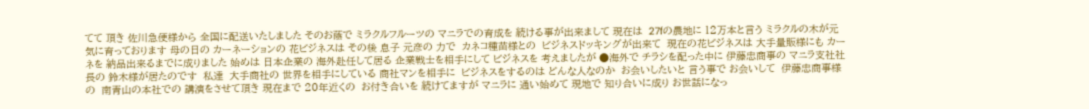てて 頂き 佐川急便様から 全国に配送いたしました そのお蔭で ミラクルフルーツの マニラでの育成を 続ける事が出来まして 現在は  27fの農地に 12万本と言う ミラクルの木が元気に育っております 母の日の カーネーションの 花ビジネスは その後 息子 元彦の 力で  カネコ種苗様との  ビジネスドッキングが出来て  現在の花ビジネスは 大手量販様にも カーネを 納品出来るまでに成りました 始めは 日本企業の 海外赴任して居る 企業戦士を相手にして ビジネスを 考えましたが ●海外で チラシを配った中に 伊藤忠商事の マニラ支社社長の 鈴木様が居たのです  私達  大手商社の 世界を相手にしている 商社マンを相手に  ビジネスをするのは どんな人なのか  お会いしたいと 言う事で お会いして  伊藤忠商事様の  南青山の本社での 講演をさせて頂き 現在まで 20年近くの  お付き合いを 続けてますが マニラに 通い始めて 現地で 知り合いに成り お世話になっ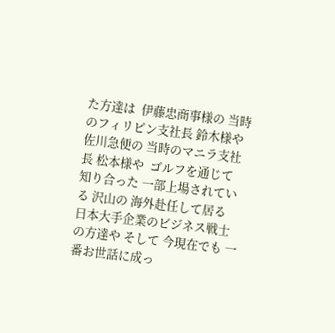た方達は  伊藤忠商事様の 当時のフィリピン支社長 鈴木様や   佐川急便の 当時のマニラ支社長 松本様や  ゴルフを通じて 知り合った 一部上場されている 沢山の 海外赴任して居る  日本大手企業のビジネス戦士の方達や そして 今現在でも 一番お世話に成っ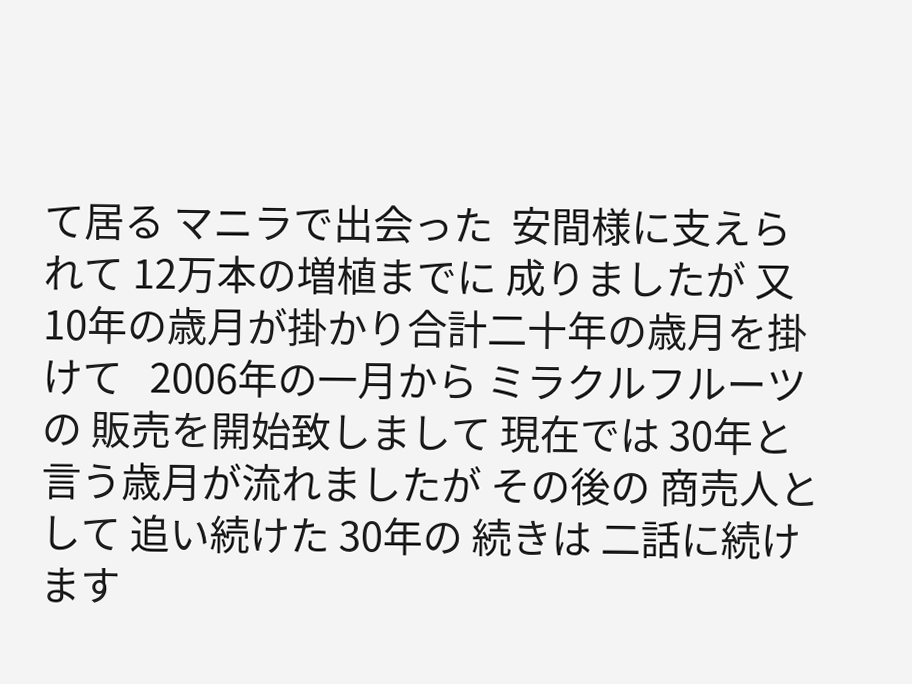て居る マニラで出会った  安間様に支えられて 12万本の増植までに 成りましたが 又 10年の歳月が掛かり合計二十年の歳月を掛けて   2006年の一月から ミラクルフルーツの 販売を開始致しまして 現在では 30年と言う歳月が流れましたが その後の 商売人として 追い続けた 30年の 続きは 二話に続けます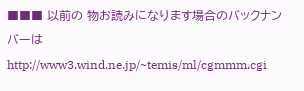■■■ 以前の 物お読みになります場合のバックナンバーは  http://www3.wind.ne.jp/~temis/ml/cgmmm.cgi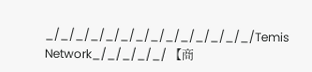_/_/_/_/_/_/_/_/_/_/_/_/_/_/Temis Network_/_/_/_/_/ 【商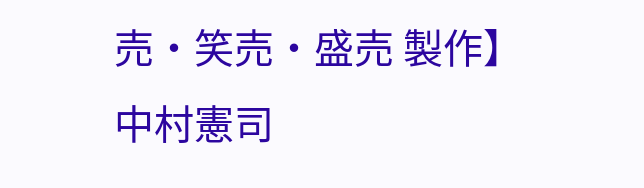売・笑売・盛売 製作】中村憲司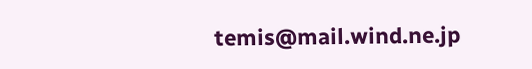temis@mail.wind.ne.jp